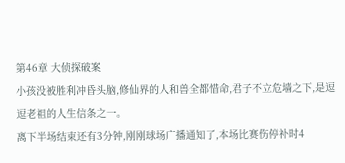第46章 大侦探破案
小孩没被胜利冲昏头脑,修仙界的人和兽全都惜命,君子不立危墙之下,是逗逗老祖的人生信条之一。
离下半场结束还有3分钟,刚刚球场广播通知了,本场比赛伤停补时4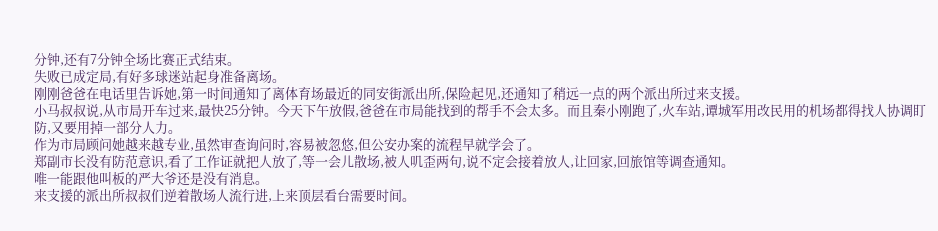分钟,还有7分钟全场比赛正式结束。
失败已成定局,有好多球迷站起身准备离场。
刚刚爸爸在电话里告诉她,第一时间通知了离体育场最近的同安街派出所,保险起见,还通知了稍远一点的两个派出所过来支援。
小马叔叔说,从市局开车过来,最快25分钟。今天下午放假,爸爸在市局能找到的帮手不会太多。而且秦小刚跑了,火车站,谭城军用改民用的机场都得找人协调盯防,又要用掉一部分人力。
作为市局顾问她越来越专业,虽然审查询问时,容易被忽悠,但公安办案的流程早就学会了。
郑副市长没有防范意识,看了工作证就把人放了,等一会儿散场,被人叽歪两句,说不定会接着放人,让回家,回旅馆等调查通知。
唯一能跟他叫板的严大爷还是没有消息。
来支援的派出所叔叔们逆着散场人流行进,上来顶层看台需要时间。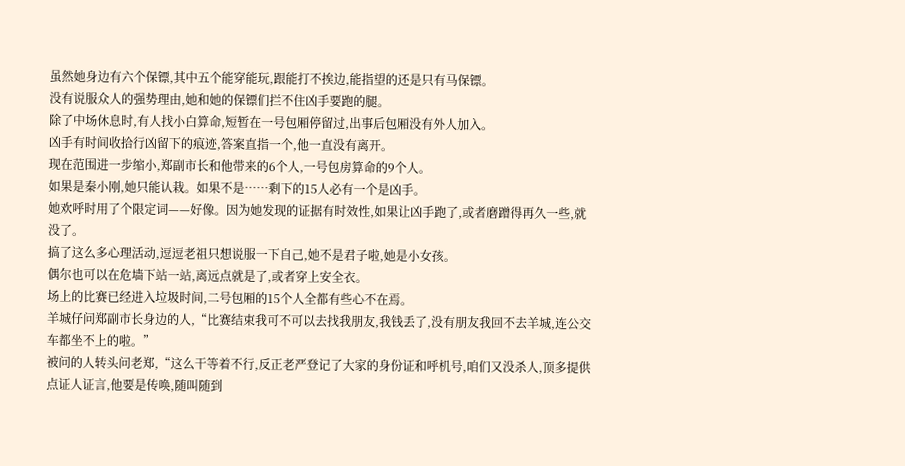虽然她身边有六个保镖,其中五个能穿能玩,跟能打不挨边,能指望的还是只有马保镖。
没有说服众人的强势理由,她和她的保镖们拦不住凶手要跑的腿。
除了中场休息时,有人找小白算命,短暂在一号包厢停留过,出事后包厢没有外人加入。
凶手有时间收拾行凶留下的痕迹,答案直指一个,他一直没有离开。
现在范围进一步缩小,郑副市长和他带来的6个人,一号包房算命的9个人。
如果是秦小刚,她只能认栽。如果不是……剩下的15人必有一个是凶手。
她欢呼时用了个限定词——好像。因为她发现的证据有时效性,如果让凶手跑了,或者磨蹭得再久一些,就
没了。
搞了这么多心理活动,逗逗老祖只想说服一下自己,她不是君子啦,她是小女孩。
偶尔也可以在危墙下站一站,离远点就是了,或者穿上安全衣。
场上的比赛已经进入垃圾时间,二号包厢的15个人全都有些心不在焉。
羊城仔问郑副市长身边的人,“比赛结束我可不可以去找我朋友,我钱丢了,没有朋友我回不去羊城,连公交车都坐不上的啦。”
被问的人转头问老郑,“这么干等着不行,反正老严登记了大家的身份证和呼机号,咱们又没杀人,顶多提供点证人证言,他要是传唤,随叫随到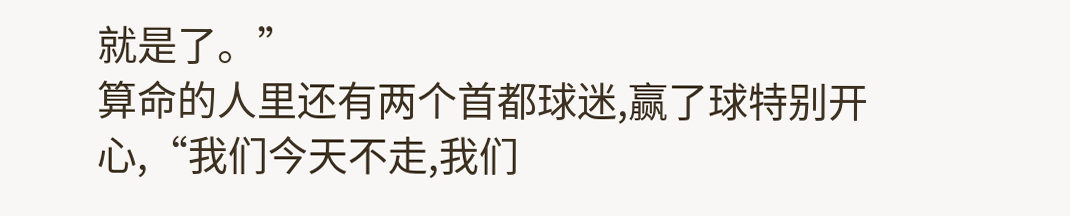就是了。”
算命的人里还有两个首都球迷,赢了球特别开心,“我们今天不走,我们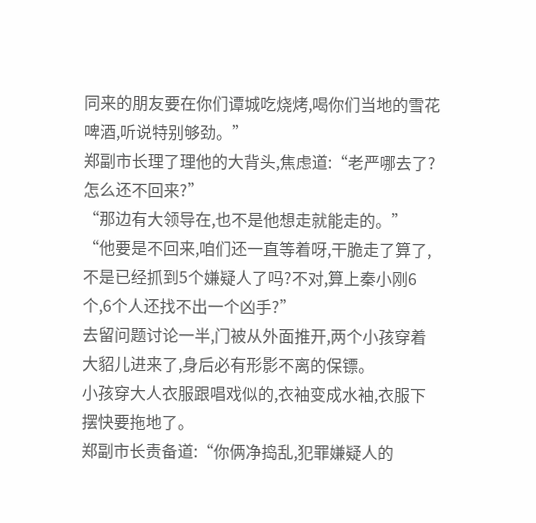同来的朋友要在你们谭城吃烧烤,喝你们当地的雪花啤酒,听说特别够劲。”
郑副市长理了理他的大背头,焦虑道:“老严哪去了?怎么还不回来?”
“那边有大领导在,也不是他想走就能走的。”
“他要是不回来,咱们还一直等着呀,干脆走了算了,不是已经抓到5个嫌疑人了吗?不对,算上秦小刚6个,6个人还找不出一个凶手?”
去留问题讨论一半,门被从外面推开,两个小孩穿着大貂儿进来了,身后必有形影不离的保镖。
小孩穿大人衣服跟唱戏似的,衣袖变成水袖,衣服下摆快要拖地了。
郑副市长责备道:“你俩净捣乱,犯罪嫌疑人的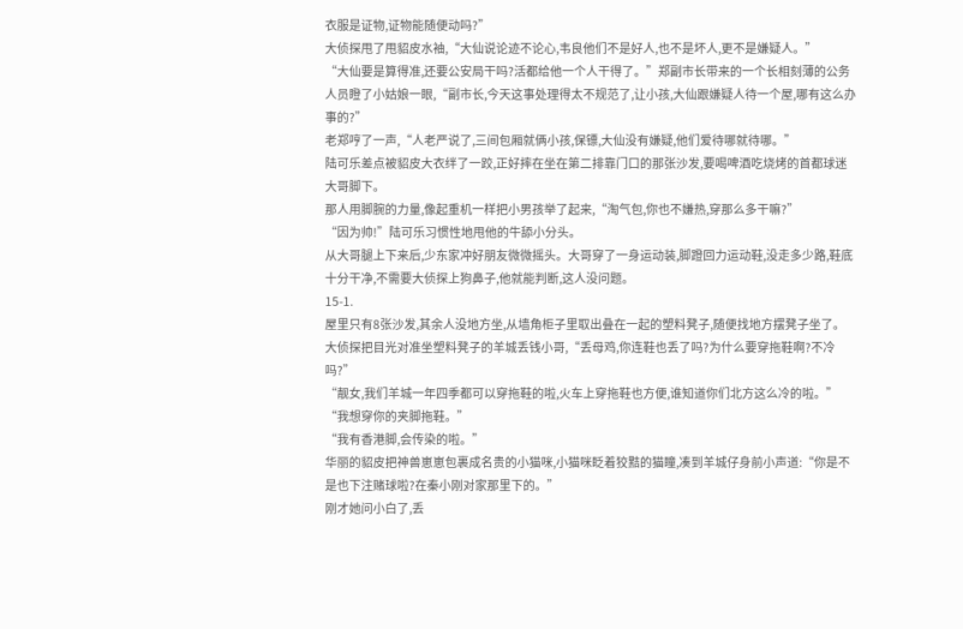衣服是证物,证物能随便动吗?”
大侦探甩了甩貂皮水袖,“大仙说论迹不论心,韦良他们不是好人,也不是坏人,更不是嫌疑人。”
“大仙要是算得准,还要公安局干吗?活都给他一个人干得了。”郑副市长带来的一个长相刻薄的公务人员瞪了小姑娘一眼,“副市长,今天这事处理得太不规范了,让小孩,大仙跟嫌疑人待一个屋,哪有这么办事的?”
老郑哼了一声,“人老严说了,三间包厢就俩小孩,保镖,大仙没有嫌疑,他们爱待哪就待哪。”
陆可乐差点被貂皮大衣绊了一跤,正好摔在坐在第二排靠门口的那张沙发,要喝啤酒吃烧烤的首都球迷大哥脚下。
那人用脚腕的力量,像起重机一样把小男孩举了起来,“淘气包,你也不嫌热,穿那么多干嘛?”
“因为帅!”陆可乐习惯性地甩他的牛舔小分头。
从大哥腿上下来后,少东家冲好朋友微微摇头。大哥穿了一身运动装,脚蹬回力运动鞋,没走多少路,鞋底十分干净,不需要大侦探上狗鼻子,他就能判断,这人没问题。
15-1.
屋里只有8张沙发,其余人没地方坐,从墙角柜子里取出叠在一起的塑料凳子,随便找地方摆凳子坐了。
大侦探把目光对准坐塑料凳子的羊城丢钱小哥,“丢母鸡,你连鞋也丢了吗?为什么要穿拖鞋啊?不冷吗?”
“靓女,我们羊城一年四季都可以穿拖鞋的啦,火车上穿拖鞋也方便,谁知道你们北方这么冷的啦。”
“我想穿你的夹脚拖鞋。”
“我有香港脚,会传染的啦。”
华丽的貂皮把神兽崽崽包裹成名贵的小猫咪,小猫咪眨着狡黠的猫瞳,凑到羊城仔身前小声道:“你是不是也下注赌球啦?在秦小刚对家那里下的。”
刚才她问小白了,丢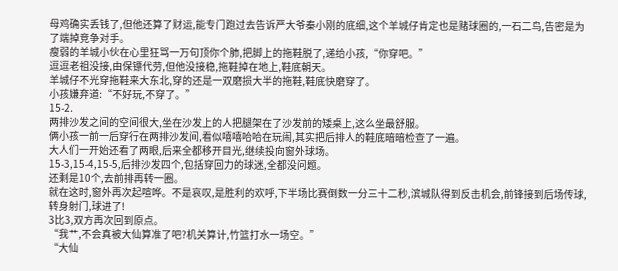母鸡确实丢钱了,但他还算了财运,能专门跑过去告诉严大爷秦小刚的底细,这个羊城仔肯定也是赌球圈的,一石二鸟,告密是为了端掉竞争对手。
瘦弱的羊城小伙在心里狂骂一万句顶你个肺,把脚上的拖鞋脱了,递给小孩,“你穿吧。”
逗逗老祖没接,由保镖代劳,但他没接稳,拖鞋掉在地上,鞋底朝天。
羊城仔不光穿拖鞋来大东北,穿的还是一双磨损大半的拖鞋,鞋底快磨穿了。
小孩嫌弃道:“不好玩,不穿了。”
15-2.
两排沙发之间的空间很大,坐在沙发上的人把腿架在了沙发前的矮桌上,这么坐最舒服。
俩小孩一前一后穿行在两排沙发间,看似嘻嘻哈哈在玩闹,其实把后排人的鞋底暗暗检查了一遍。
大人们一开始还看了两眼,后来全都移开目光,继续投向窗外球场。
15-3,15-4,15-5,后排沙发四个,包括穿回力的球迷,全都没问题。
还剩是10个,去前排再转一圈。
就在这时,窗外再次起喧哗。不是哀叹,是胜利的欢呼,下半场比赛倒数一分三十二秒,滨城队得到反击机会,前锋接到后场传球,转身射门,球进了!
3比3,双方再次回到原点。
“我艹,不会真被大仙算准了吧?机关算计,竹篮打水一场空。”
“大仙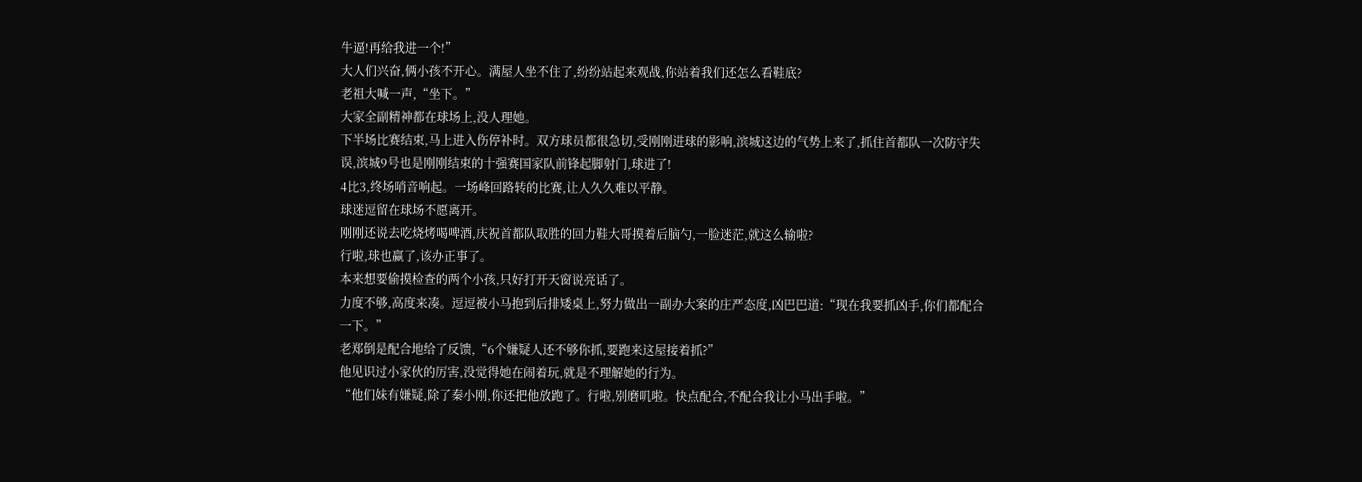牛逼!再给我进一个!”
大人们兴奋,俩小孩不开心。满屋人坐不住了,纷纷站起来观战,你站着我们还怎么看鞋底?
老祖大喊一声,“坐下。”
大家全副精神都在球场上,没人理她。
下半场比赛结束,马上进入伤停补时。双方球员都很急切,受刚刚进球的影响,滨城这边的气势上来了,抓住首都队一次防守失误,滨城9号也是刚刚结束的十强赛国家队前锋起脚射门,球进了!
4比3,终场哨音响起。一场峰回路转的比赛,让人久久难以平静。
球迷逗留在球场不愿离开。
刚刚还说去吃烧烤喝啤酒,庆祝首都队取胜的回力鞋大哥摸着后脑勺,一脸迷茫,就这么输啦?
行啦,球也赢了,该办正事了。
本来想要偷摸检查的两个小孩,只好打开天窗说亮话了。
力度不够,高度来凑。逗逗被小马抱到后排矮桌上,努力做出一副办大案的庄严态度,凶巴巴道:“现在我要抓凶手,你们都配合一下。”
老郑倒是配合地给了反馈,“6个嫌疑人还不够你抓,要跑来这屋接着抓?”
他见识过小家伙的厉害,没觉得她在闹着玩,就是不理解她的行为。
“他们妹有嫌疑,除了秦小刚,你还把他放跑了。行啦,别磨叽啦。快点配合,不配合我让小马出手啦。”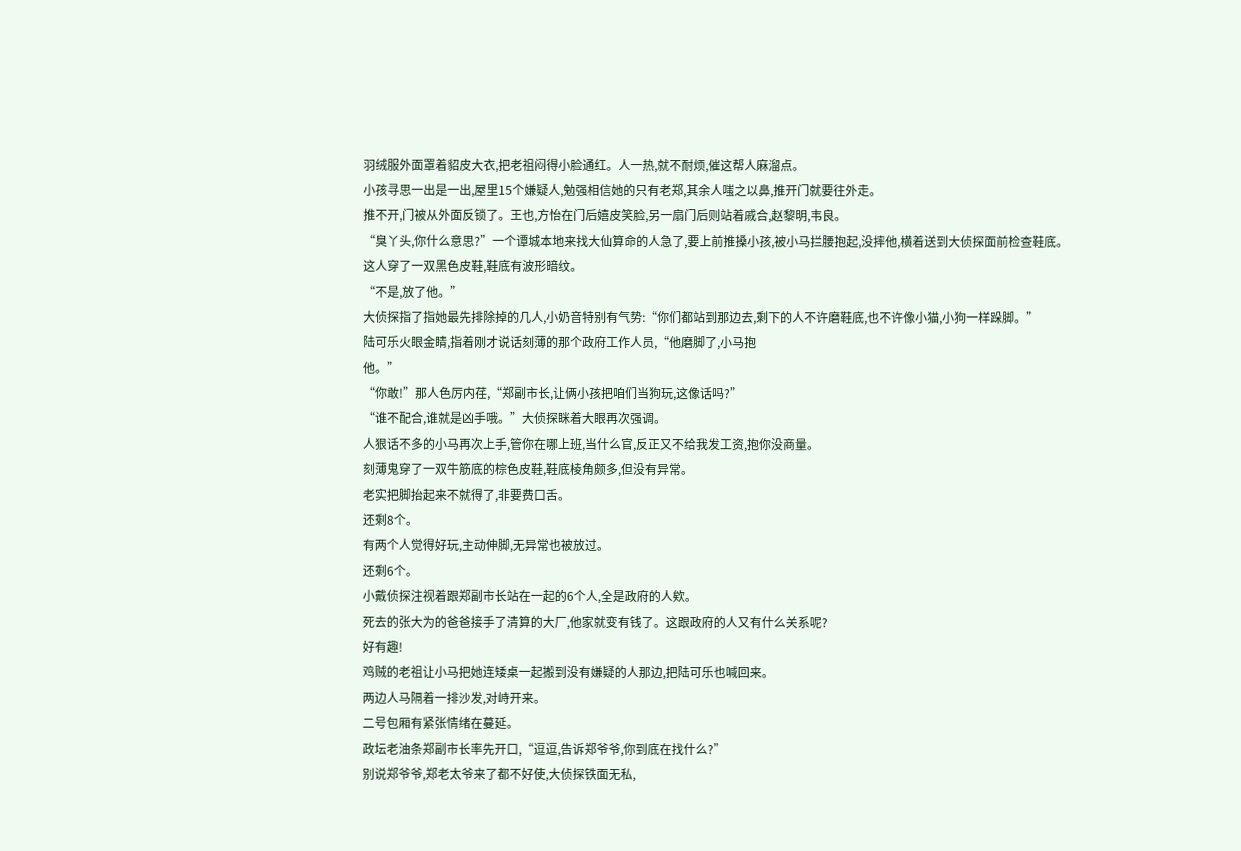羽绒服外面罩着貂皮大衣,把老祖闷得小脸通红。人一热,就不耐烦,催这帮人麻溜点。
小孩寻思一出是一出,屋里15个嫌疑人,勉强相信她的只有老郑,其余人嗤之以鼻,推开门就要往外走。
推不开,门被从外面反锁了。王也,方怡在门后嬉皮笑脸,另一扇门后则站着戚合,赵黎明,韦良。
“臭丫头,你什么意思?”一个谭城本地来找大仙算命的人急了,要上前推搡小孩,被小马拦腰抱起,没摔他,横着送到大侦探面前检查鞋底。
这人穿了一双黑色皮鞋,鞋底有波形暗纹。
“不是,放了他。”
大侦探指了指她最先排除掉的几人,小奶音特别有气势:“你们都站到那边去,剩下的人不许磨鞋底,也不许像小猫,小狗一样跺脚。”
陆可乐火眼金睛,指着刚才说话刻薄的那个政府工作人员,“他磨脚了,小马抱
他。”
“你敢!”那人色厉内荏,“郑副市长,让俩小孩把咱们当狗玩,这像话吗?”
“谁不配合,谁就是凶手哦。”大侦探眯着大眼再次强调。
人狠话不多的小马再次上手,管你在哪上班,当什么官,反正又不给我发工资,抱你没商量。
刻薄鬼穿了一双牛筋底的棕色皮鞋,鞋底棱角颇多,但没有异常。
老实把脚抬起来不就得了,非要费口舌。
还剩8个。
有两个人觉得好玩,主动伸脚,无异常也被放过。
还剩6个。
小戴侦探注视着跟郑副市长站在一起的6个人,全是政府的人欸。
死去的张大为的爸爸接手了清算的大厂,他家就变有钱了。这跟政府的人又有什么关系呢?
好有趣!
鸡贼的老祖让小马把她连矮桌一起搬到没有嫌疑的人那边,把陆可乐也喊回来。
两边人马隔着一排沙发,对峙开来。
二号包厢有紧张情绪在蔓延。
政坛老油条郑副市长率先开口,“逗逗,告诉郑爷爷,你到底在找什么?”
别说郑爷爷,郑老太爷来了都不好使,大侦探铁面无私,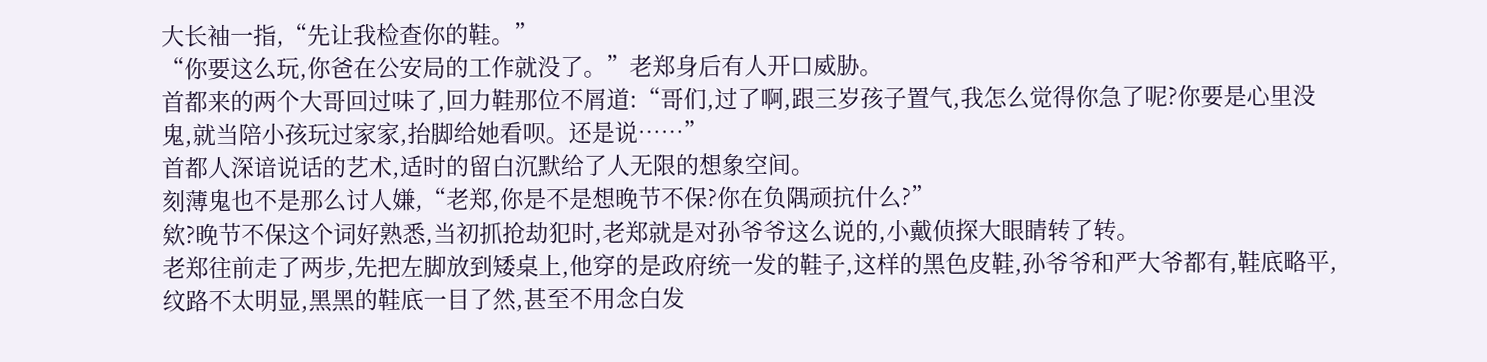大长袖一指,“先让我检查你的鞋。”
“你要这么玩,你爸在公安局的工作就没了。”老郑身后有人开口威胁。
首都来的两个大哥回过味了,回力鞋那位不屑道:“哥们,过了啊,跟三岁孩子置气,我怎么觉得你急了呢?你要是心里没鬼,就当陪小孩玩过家家,抬脚给她看呗。还是说……”
首都人深谙说话的艺术,适时的留白沉默给了人无限的想象空间。
刻薄鬼也不是那么讨人嫌,“老郑,你是不是想晚节不保?你在负隅顽抗什么?”
欸?晚节不保这个词好熟悉,当初抓抢劫犯时,老郑就是对孙爷爷这么说的,小戴侦探大眼睛转了转。
老郑往前走了两步,先把左脚放到矮桌上,他穿的是政府统一发的鞋子,这样的黑色皮鞋,孙爷爷和严大爷都有,鞋底略平,纹路不太明显,黑黑的鞋底一目了然,甚至不用念白发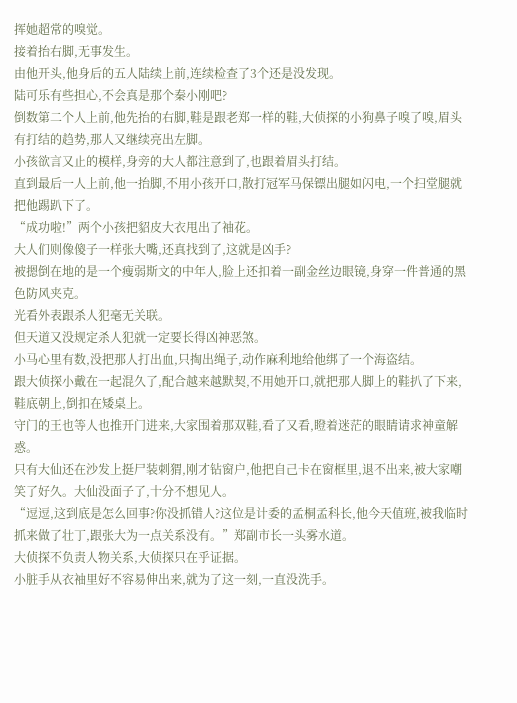挥她超常的嗅觉。
接着抬右脚,无事发生。
由他开头,他身后的五人陆续上前,连续检查了3个还是没发现。
陆可乐有些担心,不会真是那个秦小刚吧?
倒数第二个人上前,他先抬的右脚,鞋是跟老郑一样的鞋,大侦探的小狗鼻子嗅了嗅,眉头有打结的趋势,那人又继续亮出左脚。
小孩欲言又止的模样,身旁的大人都注意到了,也跟着眉头打结。
直到最后一人上前,他一抬脚,不用小孩开口,散打冠军马保镖出腿如闪电,一个扫堂腿就把他踢趴下了。
“成功啦!”两个小孩把貂皮大衣甩出了袖花。
大人们则像傻子一样张大嘴,还真找到了,这就是凶手?
被摁倒在地的是一个瘦弱斯文的中年人,脸上还扣着一副金丝边眼镜,身穿一件普通的黑色防风夹克。
光看外表跟杀人犯毫无关联。
但天道又没规定杀人犯就一定要长得凶神恶煞。
小马心里有数,没把那人打出血,只掏出绳子,动作麻利地给他绑了一个海盗结。
跟大侦探小戴在一起混久了,配合越来越默契,不用她开口,就把那人脚上的鞋扒了下来,鞋底朝上,倒扣在矮桌上。
守门的王也等人也推开门进来,大家围着那双鞋,看了又看,瞪着迷茫的眼睛请求神童解惑。
只有大仙还在沙发上挺尸装刺猬,刚才钻窗户,他把自己卡在窗框里,退不出来,被大家嘲笑了好久。大仙没面子了,十分不想见人。
“逗逗,这到底是怎么回事?你没抓错人?这位是计委的孟桐孟科长,他今天值班,被我临时抓来做了壮丁,跟张大为一点关系没有。”郑副市长一头雾水道。
大侦探不负责人物关系,大侦探只在乎证据。
小脏手从衣袖里好不容易伸出来,就为了这一刻,一直没洗手。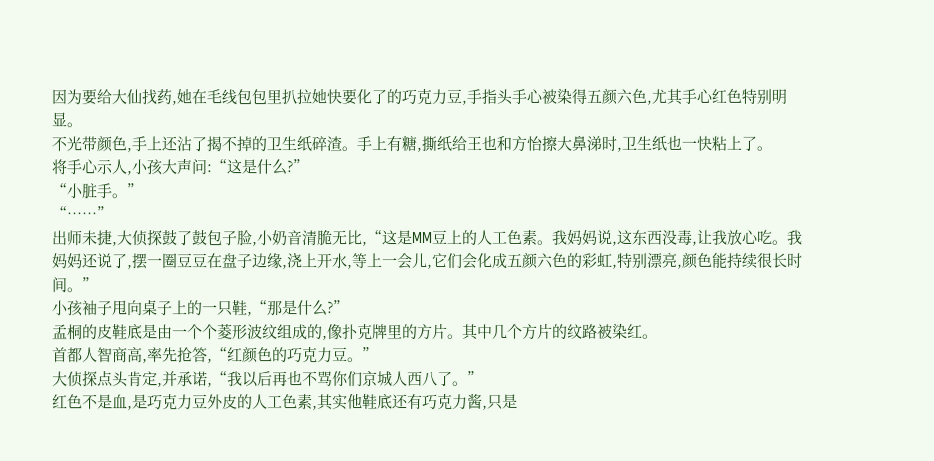因为要给大仙找药,她在毛线包包里扒拉她快要化了的巧克力豆,手指头手心被染得五颜六色,尤其手心红色特别明显。
不光带颜色,手上还沾了揭不掉的卫生纸碎渣。手上有糖,撕纸给王也和方怡擦大鼻涕时,卫生纸也一快粘上了。
将手心示人,小孩大声问:“这是什么?”
“小脏手。”
“……”
出师未捷,大侦探鼓了鼓包子脸,小奶音清脆无比,“这是MM豆上的人工色素。我妈妈说,这东西没毒,让我放心吃。我妈妈还说了,摆一圈豆豆在盘子边缘,浇上开水,等上一会儿,它们会化成五颜六色的彩虹,特别漂亮,颜色能持续很长时间。”
小孩袖子甩向桌子上的一只鞋,“那是什么?”
孟桐的皮鞋底是由一个个菱形波纹组成的,像扑克牌里的方片。其中几个方片的纹路被染红。
首都人智商高,率先抢答,“红颜色的巧克力豆。”
大侦探点头肯定,并承诺,“我以后再也不骂你们京城人西八了。”
红色不是血,是巧克力豆外皮的人工色素,其实他鞋底还有巧克力酱,只是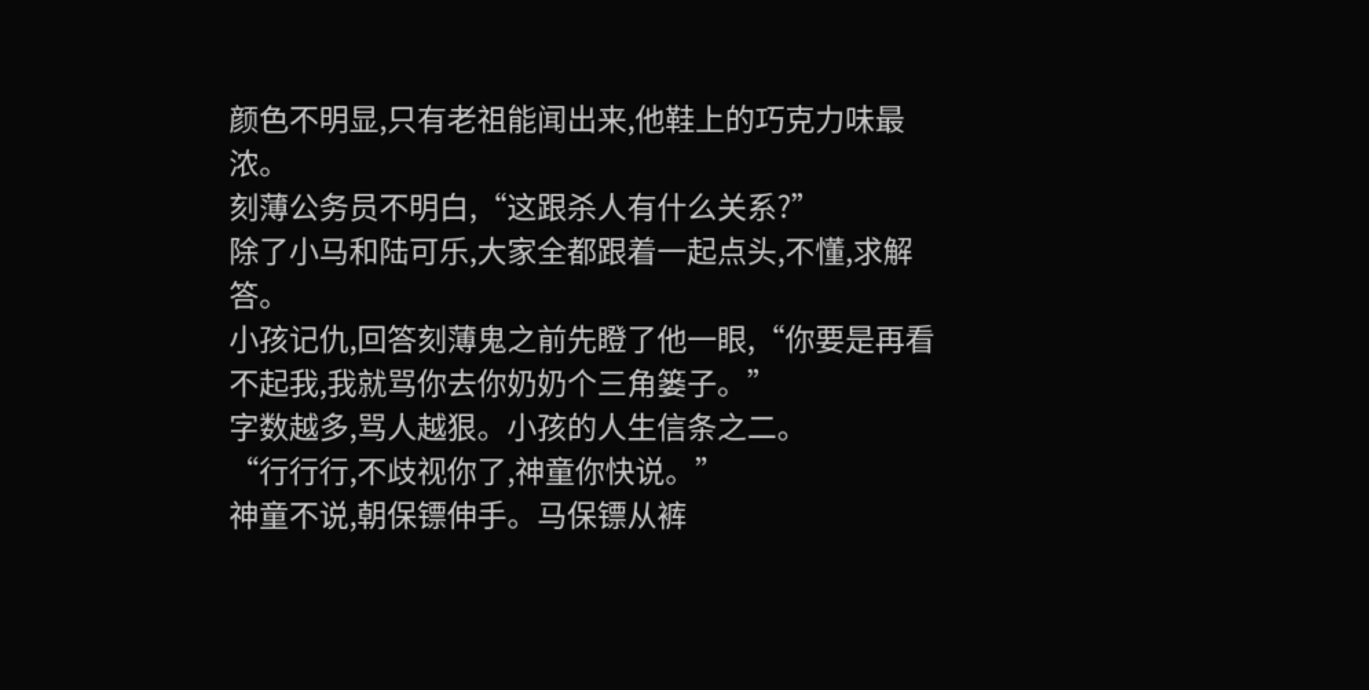颜色不明显,只有老祖能闻出来,他鞋上的巧克力味最浓。
刻薄公务员不明白,“这跟杀人有什么关系?”
除了小马和陆可乐,大家全都跟着一起点头,不懂,求解答。
小孩记仇,回答刻薄鬼之前先瞪了他一眼,“你要是再看不起我,我就骂你去你奶奶个三角篓子。”
字数越多,骂人越狠。小孩的人生信条之二。
“行行行,不歧视你了,神童你快说。”
神童不说,朝保镖伸手。马保镖从裤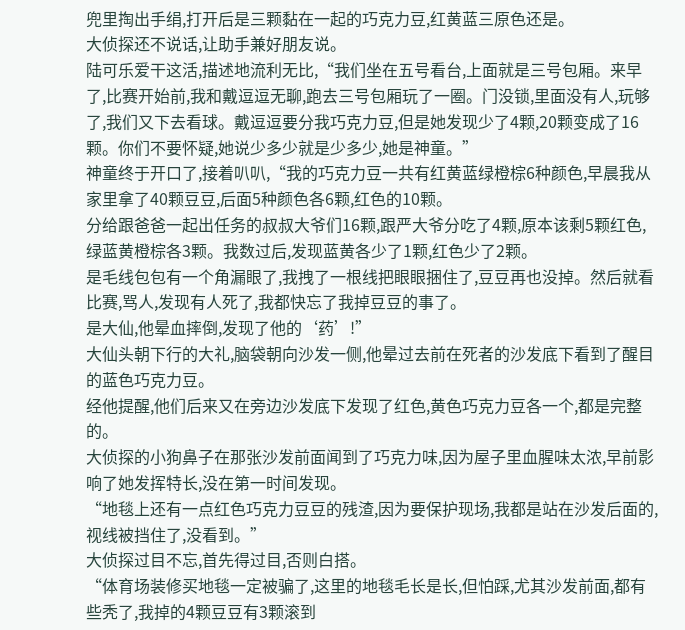兜里掏出手绢,打开后是三颗黏在一起的巧克力豆,红黄蓝三原色还是。
大侦探还不说话,让助手兼好朋友说。
陆可乐爱干这活,描述地流利无比,“我们坐在五号看台,上面就是三号包厢。来早了,比赛开始前,我和戴逗逗无聊,跑去三号包厢玩了一圈。门没锁,里面没有人,玩够了,我们又下去看球。戴逗逗要分我巧克力豆,但是她发现少了4颗,20颗变成了16颗。你们不要怀疑,她说少多少就是少多少,她是神童。”
神童终于开口了,接着叭叭,“我的巧克力豆一共有红黄蓝绿橙棕6种颜色,早晨我从家里拿了40颗豆豆,后面5种颜色各6颗,红色的10颗。
分给跟爸爸一起出任务的叔叔大爷们16颗,跟严大爷分吃了4颗,原本该剩5颗红色,绿蓝黄橙棕各3颗。我数过后,发现蓝黄各少了1颗,红色少了2颗。
是毛线包包有一个角漏眼了,我拽了一根线把眼眼捆住了,豆豆再也没掉。然后就看比赛,骂人,发现有人死了,我都快忘了我掉豆豆的事了。
是大仙,他晕血摔倒,发现了他的‘药’!”
大仙头朝下行的大礼,脑袋朝向沙发一侧,他晕过去前在死者的沙发底下看到了醒目的蓝色巧克力豆。
经他提醒,他们后来又在旁边沙发底下发现了红色,黄色巧克力豆各一个,都是完整的。
大侦探的小狗鼻子在那张沙发前面闻到了巧克力味,因为屋子里血腥味太浓,早前影响了她发挥特长,没在第一时间发现。
“地毯上还有一点红色巧克力豆豆的残渣,因为要保护现场,我都是站在沙发后面的,视线被挡住了,没看到。”
大侦探过目不忘,首先得过目,否则白搭。
“体育场装修买地毯一定被骗了,这里的地毯毛长是长,但怕踩,尤其沙发前面,都有些秃了,我掉的4颗豆豆有3颗滚到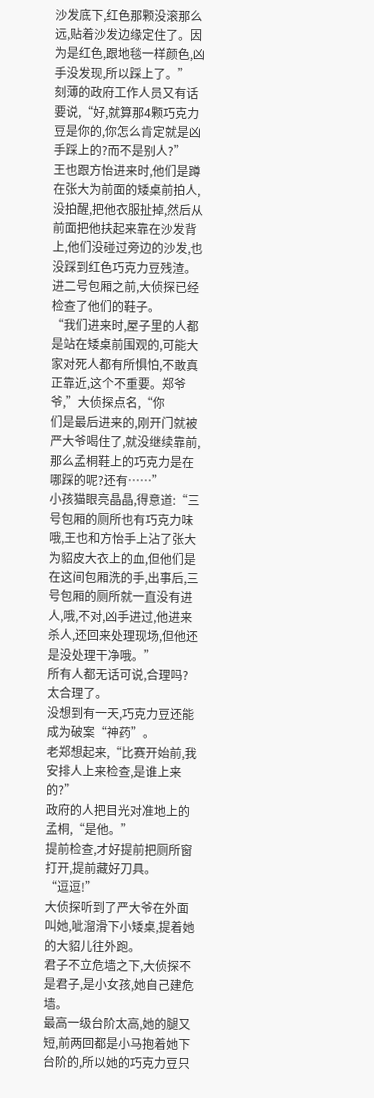沙发底下,红色那颗没滚那么远,贴着沙发边缘定住了。因为是红色,跟地毯一样颜色,凶手没发现,所以踩上了。”
刻薄的政府工作人员又有话要说,“好,就算那4颗巧克力豆是你的,你怎么肯定就是凶手踩上的?而不是别人?”
王也跟方怡进来时,他们是蹲在张大为前面的矮桌前拍人,没拍醒,把他衣服扯掉,然后从前面把他扶起来靠在沙发背上,他们没碰过旁边的沙发,也没踩到红色巧克力豆残渣。
进二号包厢之前,大侦探已经检查了他们的鞋子。
“我们进来时,屋子里的人都是站在矮桌前围观的,可能大家对死人都有所惧怕,不敢真正靠近,这个不重要。郑爷爷,”大侦探点名,“你
们是最后进来的,刚开门就被严大爷喝住了,就没继续靠前,那么孟桐鞋上的巧克力是在哪踩的呢?还有……”
小孩猫眼亮晶晶,得意道:“三号包厢的厕所也有巧克力味哦,王也和方怡手上沾了张大为貂皮大衣上的血,但他们是在这间包厢洗的手,出事后,三号包厢的厕所就一直没有进人,哦,不对,凶手进过,他进来杀人,还回来处理现场,但他还是没处理干净哦。”
所有人都无话可说,合理吗?太合理了。
没想到有一天,巧克力豆还能成为破案“神药”。
老郑想起来,“比赛开始前,我安排人上来检查,是谁上来的?”
政府的人把目光对准地上的孟桐,“是他。”
提前检查,才好提前把厕所窗打开,提前藏好刀具。
“逗逗!”
大侦探听到了严大爷在外面叫她,呲溜滑下小矮桌,提着她的大貂儿往外跑。
君子不立危墙之下,大侦探不是君子,是小女孩,她自己建危墙。
最高一级台阶太高,她的腿又短,前两回都是小马抱着她下台阶的,所以她的巧克力豆只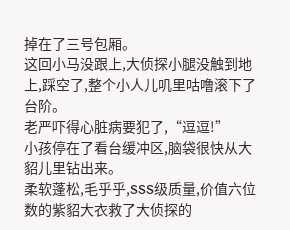掉在了三号包厢。
这回小马没跟上,大侦探小腿没触到地上,踩空了,整个小人儿叽里咕噜滚下了台阶。
老严吓得心脏病要犯了,“逗逗!”
小孩停在了看台缓冲区,脑袋很快从大貂儿里钻出来。
柔软蓬松,毛乎乎,SSS级质量,价值六位数的紫貂大衣救了大侦探的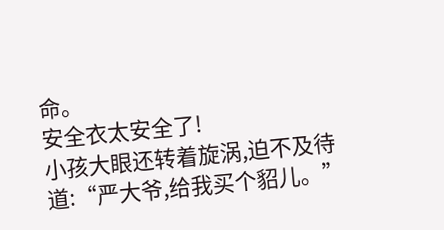命。
安全衣太安全了!
小孩大眼还转着旋涡,迫不及待道:“严大爷,给我买个貂儿。”